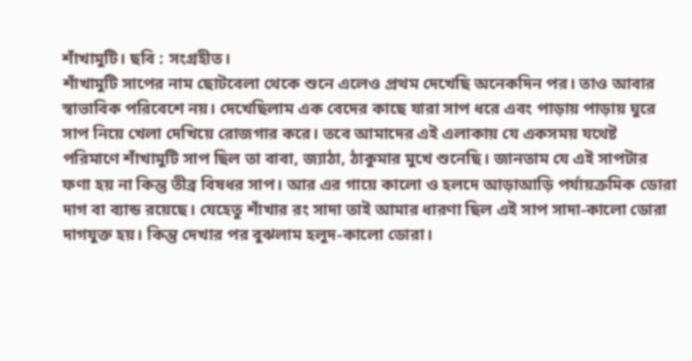শাঁখামুটি। ছবি : সংগ্রহীত।
শাঁখামুটি সাপের নাম ছোটবেলা থেকে শুনে এলেও প্রথম দেখেছি অনেকদিন পর। তাও আবার স্বাভাবিক পরিবেশে নয়। দেখেছিলাম এক বেদের কাছে যারা সাপ ধরে এবং পাড়ায় পাড়ায় ঘুরে সাপ নিয়ে খেলা দেখিয়ে রোজগার করে। তবে আমাদের এই এলাকায় যে একসময় যথেষ্ট পরিমাণে শাঁখামুটি সাপ ছিল তা বাবা, জ্যাঠা, ঠাকুমার মুখে শুনেছি। জানতাম যে এই সাপটার ফণা হয় না কিন্তু তীব্র বিষধর সাপ। আর এর গায়ে কালো ও হলদে আড়াআড়ি পর্যায়ক্রমিক ডোরা দাগ বা ব্যান্ড রয়েছে। যেহেতু শাঁখার রং সাদা তাই আমার ধারণা ছিল এই সাপ সাদা-কালো ডোরা দাগযুক্ত হয়। কিন্তু দেখার পর বুঝলাম হলুদ-কালো ডোরা।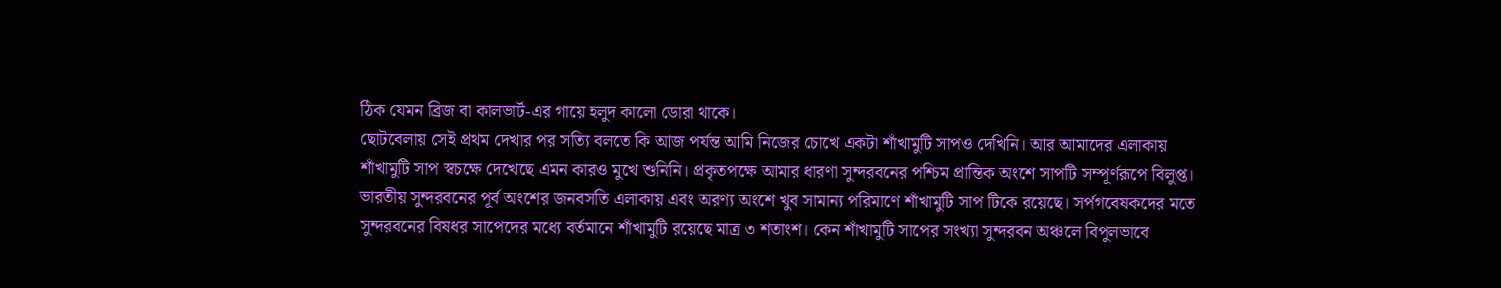ঠিক যেমন ব্রিজ বা কালভার্ট-এর গায়ে হলুদ কালো ডোরা থাকে।
ছোটবেলায় সেই প্রথম দেখার পর সত্যি বলতে কি আজ পর্যন্ত আমি নিজের চোখে একটা শাঁখামুটি সাপও দেখিনি। আর আমাদের এলাকায় শাঁখামুটি সাপ স্বচক্ষে দেখেছে এমন কারও মুখে শুনিনি। প্রকৃতপক্ষে আমার ধারণা সুন্দরবনের পশ্চিম প্রান্তিক অংশে সাপটি সম্পূর্ণরূপে বিলুপ্ত। ভারতীয় সুন্দরবনের পূর্ব অংশের জনবসতি এলাকায় এবং অরণ্য অংশে খুব সামান্য পরিমাণে শাঁখামুটি সাপ টিকে রয়েছে। সর্পগবেষকদের মতে সুন্দরবনের বিষধর সাপেদের মধ্যে বর্তমানে শাঁখামুটি রয়েছে মাত্র ৩ শতাংশ। কেন শাঁখামুটি সাপের সংখ্যা সুন্দরবন অঞ্চলে বিপুলভাবে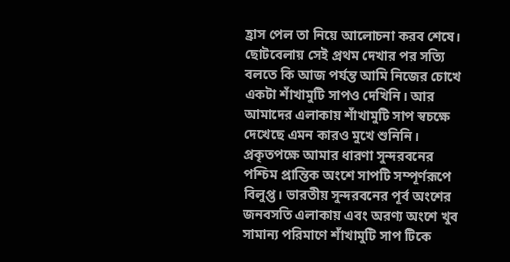হ্রাস পেল তা নিয়ে আলোচনা করব শেষে।
ছোটবেলায় সেই প্রথম দেখার পর সত্যি বলতে কি আজ পর্যন্ত আমি নিজের চোখে একটা শাঁখামুটি সাপও দেখিনি। আর আমাদের এলাকায় শাঁখামুটি সাপ স্বচক্ষে দেখেছে এমন কারও মুখে শুনিনি। প্রকৃতপক্ষে আমার ধারণা সুন্দরবনের পশ্চিম প্রান্তিক অংশে সাপটি সম্পূর্ণরূপে বিলুপ্ত। ভারতীয় সুন্দরবনের পূর্ব অংশের জনবসতি এলাকায় এবং অরণ্য অংশে খুব সামান্য পরিমাণে শাঁখামুটি সাপ টিকে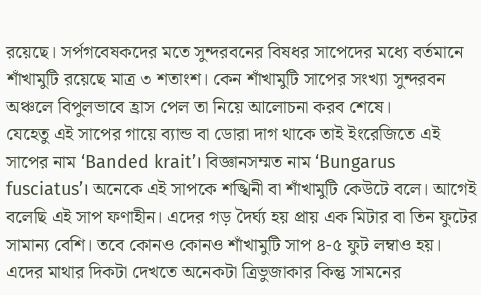রয়েছে। সর্পগবেষকদের মতে সুন্দরবনের বিষধর সাপেদের মধ্যে বর্তমানে শাঁখামুটি রয়েছে মাত্র ৩ শতাংশ। কেন শাঁখামুটি সাপের সংখ্যা সুন্দরবন অঞ্চলে বিপুলভাবে হ্রাস পেল তা নিয়ে আলোচনা করব শেষে।
যেহেতু এই সাপের গায়ে ব্যান্ড বা ডোরা দাগ থাকে তাই ইংরেজিতে এই সাপের নাম ‘Banded krait’। বিজ্ঞানসম্মত নাম ‘Bungarus fusciatus’। অনেকে এই সাপকে শঙ্খিনী বা শাঁখামুটি কেউটে বলে। আগেই বলেছি এই সাপ ফণাহীন। এদের গড় দৈর্ঘ্য হয় প্রায় এক মিটার বা তিন ফুটের সামান্য বেশি। তবে কোনও কোনও শাঁখামুটি সাপ ৪-৫ ফুট লম্বাও হয়। এদের মাথার দিকটা দেখতে অনেকটা ত্রিভুজাকার কিন্তু সামনের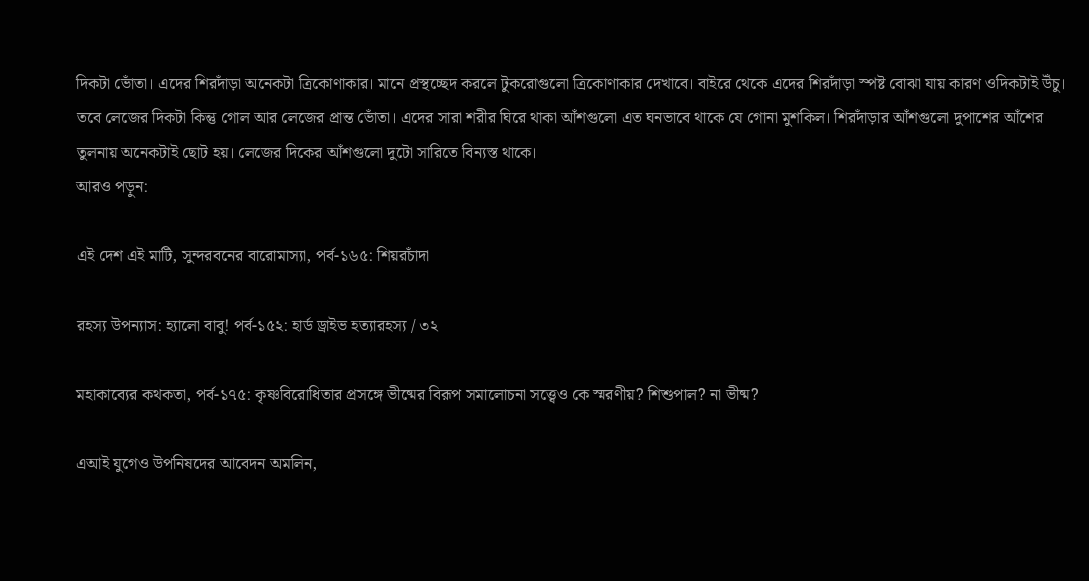দিকটা ভোঁতা। এদের শিরদাঁড়া অনেকটা ত্রিকোণাকার। মানে প্রস্থচ্ছেদ করলে টুকরোগুলো ত্রিকোণাকার দেখাবে। বাইরে থেকে এদের শিরদাঁড়া স্পষ্ট বোঝা যায় কারণ ওদিকটাই উঁচু। তবে লেজের দিকটা কিন্তু গোল আর লেজের প্রান্ত ভোঁতা। এদের সারা শরীর ঘিরে থাকা আঁশগুলো এত ঘনভাবে থাকে যে গোনা মুশকিল। শিরদাঁড়ার আঁশগুলো দুপাশের আঁশের তুলনায় অনেকটাই ছোট হয়। লেজের দিকের আঁশগুলো দুটো সারিতে বিন্যস্ত থাকে।
আরও পড়ুন:

এই দেশ এই মাটি, সুন্দরবনের বারোমাস্যা, পর্ব-১৬৫: শিয়রচাঁদা

রহস্য উপন্যাস: হ্যালো বাবু! পর্ব-১৫২: হার্ড ড্রাইভ হত্যারহস্য / ৩২

মহাকাব্যের কথকতা, পর্ব-১৭৫: কৃষ্ণবিরোধিতার প্রসঙ্গে ভীষ্মের বিরূপ সমালোচনা সত্ত্বেও কে স্মরণীয়? শিশুপাল? না ভীষ্ম?

এআই যুগেও উপনিষদের আবেদন অমলিন,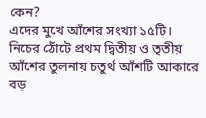কেন?
এদের মুখে আঁশের সংখ্যা ১৫টি। নিচের ঠোঁটে প্রথম দ্বিতীয় ও তৃতীয় আঁশের তুলনায় চতুর্থ আঁশটি আকারে বড়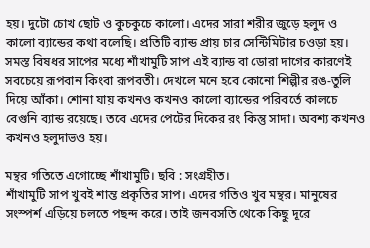হয়। দুটো চোখ ছোট ও কুচকুচে কালো। এদের সারা শরীর জুড়ে হলুদ ও কালো ব্যান্ডের কথা বলেছি। প্রতিটি ব্যান্ড প্রায় চার সেন্টিমিটার চওড়া হয়। সমস্ত বিষধর সাপের মধ্যে শাঁখামুটি সাপ এই ব্যান্ড বা ডোরা দাগের কারণেই সবচেয়ে রূপবান কিংবা রূপবতী। দেখলে মনে হবে কোনো শিল্পীর রঙ-তুলি দিয়ে আঁকা। শোনা যায় কখনও কখনও কালো ব্যান্ডের পরিবর্তে কালচে বেগুনি ব্যান্ড রয়েছে। তবে এদের পেটের দিকের রং কিন্তু সাদা। অবশ্য কখনও কখনও হলুদাভও হয়।

মন্থর গতিতে এগোচ্ছে শাঁখামুটি। ছবি : সংগ্রহীত।
শাঁখামুটি সাপ খুবই শান্ত প্রকৃতির সাপ। এদের গতিও খুব মন্থর। মানুষের সংস্পর্শ এড়িয়ে চলতে পছন্দ করে। তাই জনবসতি থেকে কিছু দূরে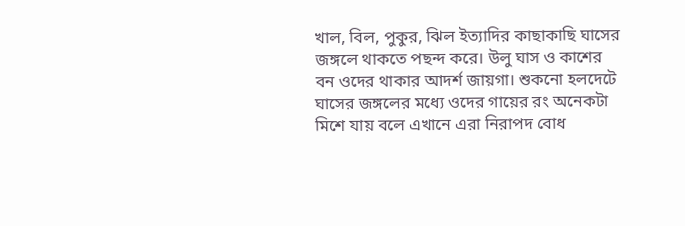খাল, বিল, পুকুর, ঝিল ইত্যাদির কাছাকাছি ঘাসের জঙ্গলে থাকতে পছন্দ করে। উলু ঘাস ও কাশের বন ওদের থাকার আদর্শ জায়গা। শুকনো হলদেটে ঘাসের জঙ্গলের মধ্যে ওদের গায়ের রং অনেকটা মিশে যায় বলে এখানে এরা নিরাপদ বোধ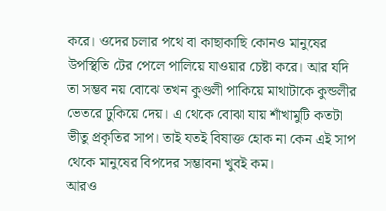করে। ওদের চলার পথে বা কাছাকাছি কোনও মানুষের উপস্থিতি টের পেলে পালিয়ে যাওয়ার চেষ্টা করে। আর যদি তা সম্ভব নয় বোঝে তখন কুণ্ডলী পাকিয়ে মাথাটাকে কুন্ডলীর ভেতরে ঢুকিয়ে দেয়। এ থেকে বোঝা যায় শাঁখামুটি কতটা ভীতু প্রকৃতির সাপ। তাই যতই বিষাক্ত হোক না কেন এই সাপ থেকে মানুষের বিপদের সম্ভাবনা খুবই কম।
আরও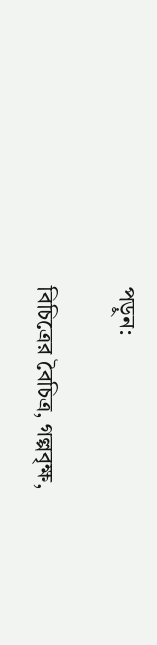পড়ুন:

বিচিত্রের বৈচিত্র, গল্পবৃক্ষ,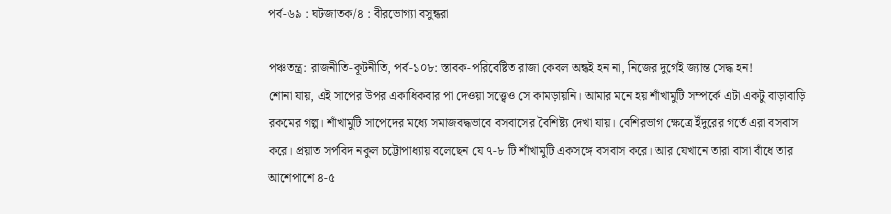পর্ব-৬৯ : ঘটজাতক/৪ : বীরভোগ্যা বসুন্ধরা

পঞ্চতন্ত্র: রাজনীতি-কূটনীতি, পর্ব-১০৮: স্তাবক-পরিবেষ্টিত রাজা কেবল অন্ধই হন না, নিজের দুর্গেই জ্যান্ত সেদ্ধ হন!
শোনা যায়, এই সাপের উপর একাধিকবার পা দেওয়া সত্ত্বেও সে কামড়ায়নি। আমার মনে হয় শাঁখামুটি সম্পর্কে এটা একটু বাড়াবাড়ি রকমের গল্প। শাঁখামুটি সাপেদের মধ্যে সমাজবদ্ধভাবে বসবাসের বৈশিষ্ট্য দেখা যায়। বেশিরভাগ ক্ষেত্রে ইঁদুরের গর্তে এরা বসবাস করে। প্রয়াত সর্পবিদ নকুল চট্টোপাধ্যায় বলেছেন যে ৭-৮ টি শাঁখামুটি একসঙ্গে বসবাস করে। আর যেখানে তারা বাসা বাঁধে তার আশেপাশে ৪-৫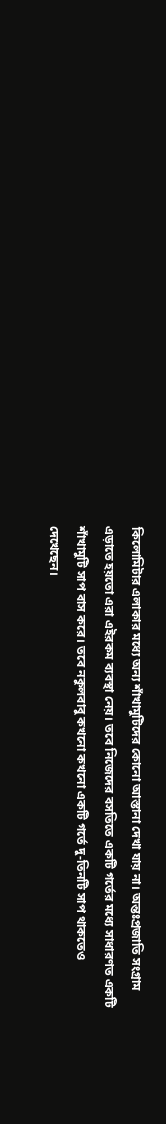কিলোমিটার এলাকার মধ্যে অন্য শাঁখামুটিদের কোনো আস্তানা দেখা যায় না। অন্তঃপ্রজাতি সংগ্রাম এড়াতে হয়তো এরা এইরকম ব্যবস্থা নেয়। তবে নিজেদের বসতিতে একটি গর্তের মধ্যে সাধারণত একটি শাঁখামুটি সাপ বাস করে। তবে নকুলবাবু কখনো কখনো একটি গর্তে দু-তিনটি সাপ থাকতেও দেখেছেন।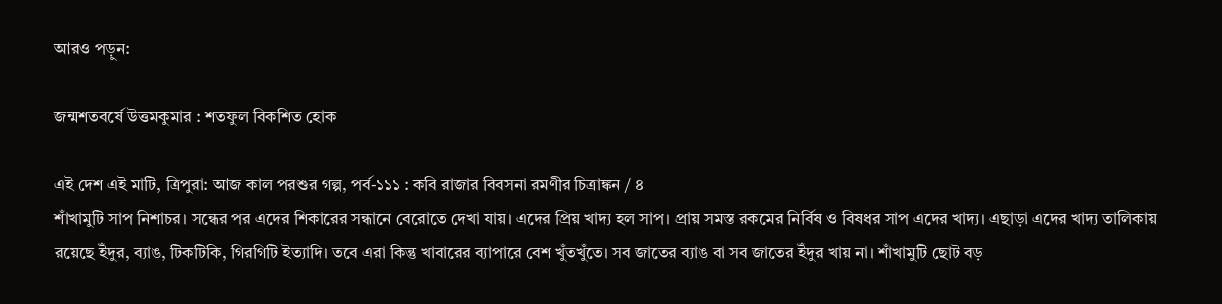আরও পড়ুন:

জন্মশতবর্ষে উত্তমকুমার : শতফুল বিকশিত হোক

এই দেশ এই মাটি, ত্রিপুরা: আজ কাল পরশুর গল্প, পর্ব-১১১ : কবি রাজার বিবসনা রমণীর চিত্রাঙ্কন / ৪
শাঁখামুটি সাপ নিশাচর। সন্ধের পর এদের শিকারের সন্ধানে বেরোতে দেখা যায়। এদের প্রিয় খাদ্য হল সাপ। প্রায় সমস্ত রকমের নির্বিষ ও বিষধর সাপ এদের খাদ্য। এছাড়া এদের খাদ্য তালিকায় রয়েছে ইঁদুর, ব্যাঙ, টিকটিকি, গিরগিটি ইত্যাদি। তবে এরা কিন্তু খাবারের ব্যাপারে বেশ খুঁতখুঁতে। সব জাতের ব্যাঙ বা সব জাতের ইঁদুর খায় না। শাঁখামুটি ছোট বড়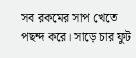সব রকমের সাপ খেতে পছন্দ করে। সাড়ে চার ফুট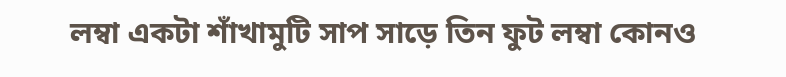লম্বা একটা শাঁখামুটি সাপ সাড়ে তিন ফুট লম্বা কোনও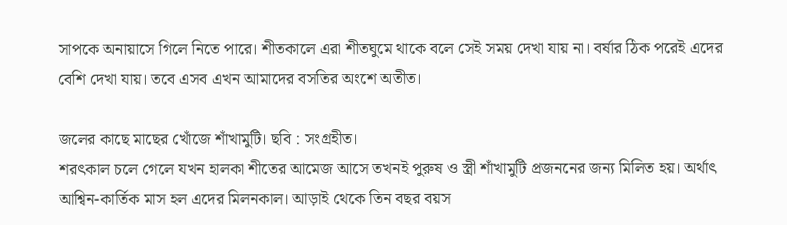সাপকে অনায়াসে গিলে নিতে পারে। শীতকালে এরা শীতঘুমে থাকে বলে সেই সময় দেখা যায় না। বর্ষার ঠিক পরেই এদের বেশি দেখা যায়। তবে এসব এখন আমাদের বসতির অংশে অতীত।

জলের কাছে মাছের খোঁজে শাঁখামুটি। ছবি : সংগ্রহীত।
শরৎকাল চলে গেলে যখন হালকা শীতের আমেজ আসে তখনই পুরুষ ও স্ত্রী শাঁখামুটি প্রজননের জন্য মিলিত হয়। অর্থাৎ আশ্বিন-কার্তিক মাস হল এদের মিলনকাল। আড়াই থেকে তিন বছর বয়স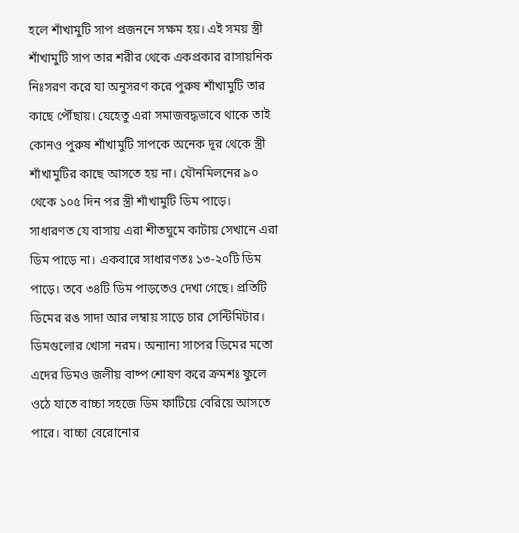হলে শাঁখামুটি সাপ প্রজননে সক্ষম হয়। এই সময় স্ত্রী শাঁখামুটি সাপ তার শরীর থেকে একপ্রকার রাসায়নিক নিঃসরণ করে যা অনুসরণ করে পুরুষ শাঁখামুটি তার কাছে পৌঁছায়। যেহেতু এরা সমাজবদ্ধভাবে থাকে তাই কোনও পুরুষ শাঁখামুটি সাপকে অনেক দূর থেকে স্ত্রী শাঁখামুটির কাছে আসতে হয় না। যৌনমিলনের ৯০ থেকে ১০৫ দিন পর স্ত্রী শাঁখামুটি ডিম পাড়ে।
সাধারণত যে বাসায় এরা শীতঘুমে কাটায় সেখানে এরা ডিম পাড়ে না। একবারে সাধারণতঃ ১৩-২০টি ডিম পাড়ে। তবে ৩৪টি ডিম পাড়তেও দেখা গেছে। প্রতিটি ডিমের রঙ সাদা আর লম্বায় সাড়ে চার সেন্টিমিটার। ডিমগুলোর খোসা নরম। অন্যান্য সাপের ডিমের মতো এদের ডিমও জলীয় বাষ্প শোষণ করে ক্রমশঃ ফুলে ওঠে যাতে বাচ্চা সহজে ডিম ফাটিয়ে বেরিয়ে আসতে পারে। বাচ্চা বেরোনোর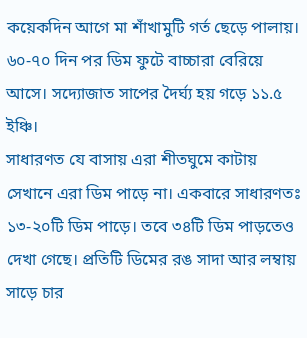কয়েকদিন আগে মা শাঁখামুটি গর্ত ছেড়ে পালায়। ৬০-৭০ দিন পর ডিম ফুটে বাচ্চারা বেরিয়ে আসে। সদ্যোজাত সাপের দৈর্ঘ্য হয় গড়ে ১১.৫ ইঞ্চি।
সাধারণত যে বাসায় এরা শীতঘুমে কাটায় সেখানে এরা ডিম পাড়ে না। একবারে সাধারণতঃ ১৩-২০টি ডিম পাড়ে। তবে ৩৪টি ডিম পাড়তেও দেখা গেছে। প্রতিটি ডিমের রঙ সাদা আর লম্বায় সাড়ে চার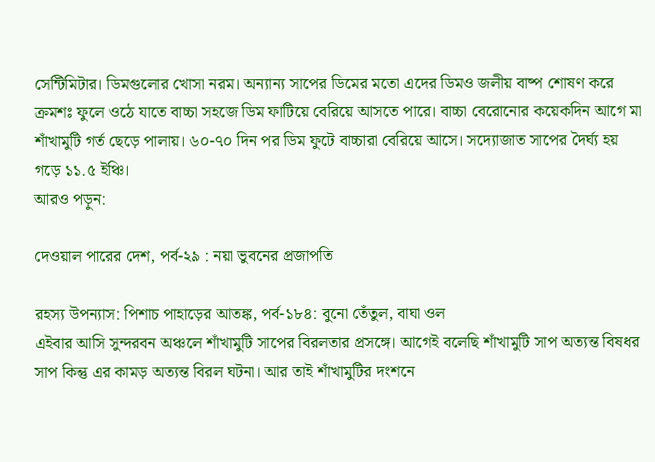সেন্টিমিটার। ডিমগুলোর খোসা নরম। অন্যান্য সাপের ডিমের মতো এদের ডিমও জলীয় বাষ্প শোষণ করে ক্রমশঃ ফুলে ওঠে যাতে বাচ্চা সহজে ডিম ফাটিয়ে বেরিয়ে আসতে পারে। বাচ্চা বেরোনোর কয়েকদিন আগে মা শাঁখামুটি গর্ত ছেড়ে পালায়। ৬০-৭০ দিন পর ডিম ফুটে বাচ্চারা বেরিয়ে আসে। সদ্যোজাত সাপের দৈর্ঘ্য হয় গড়ে ১১.৫ ইঞ্চি।
আরও পড়ুন:

দেওয়াল পারের দেশ, পর্ব-২৯ : নয়া ভুবনের প্রজাপতি

রহস্য উপন্যাস: পিশাচ পাহাড়ের আতঙ্ক, পর্ব-১৮৪: বুনো তেঁতুল, বাঘা ওল
এইবার আসি সুন্দরবন অঞ্চলে শাঁখামুটি সাপের বিরলতার প্রসঙ্গে। আগেই বলেছি শাঁখামুটি সাপ অত্যন্ত বিষধর সাপ কিন্তু এর কামড় অত্যন্ত বিরল ঘটনা। আর তাই শাঁখামুটির দংশনে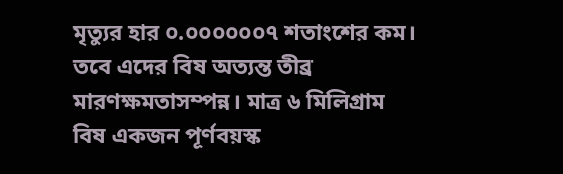মৃত্যুর হার ০.০০০০০০৭ শতাংশের কম। তবে এদের বিষ অত্যন্ত তীব্র মারণক্ষমতাসম্পন্ন। মাত্র ৬ মিলিগ্রাম বিষ একজন পূর্ণবয়স্ক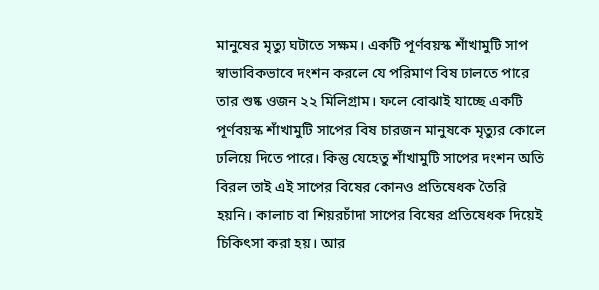মানুষের মৃত্যু ঘটাতে সক্ষম। একটি পূর্ণবয়স্ক শাঁখামুটি সাপ স্বাভাবিকভাবে দংশন করলে যে পরিমাণ বিষ ঢালতে পারে তার শুষ্ক ওজন ২২ মিলিগ্রাম। ফলে বোঝাই যাচ্ছে একটি পূর্ণবয়স্ক শাঁখামুটি সাপের বিষ চারজন মানুষকে মৃত্যুর কোলে ঢলিয়ে দিতে পারে। কিন্তু যেহেতু শাঁখামুটি সাপের দংশন অতি বিরল তাই এই সাপের বিষের কোনও প্রতিষেধক তৈরি হয়নি। কালাচ বা শিয়রচাঁদা সাপের বিষের প্রতিষেধক দিয়েই চিকিৎসা করা হয়। আর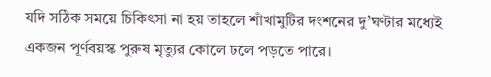যদি সঠিক সময়ে চিকিৎসা না হয় তাহলে শাঁখামুটির দংশনের দু’ঘণ্টার মধ্যেই একজন পূর্ণবয়স্ক পুরুষ মৃত্যুর কোলে ঢলে পড়তে পারে।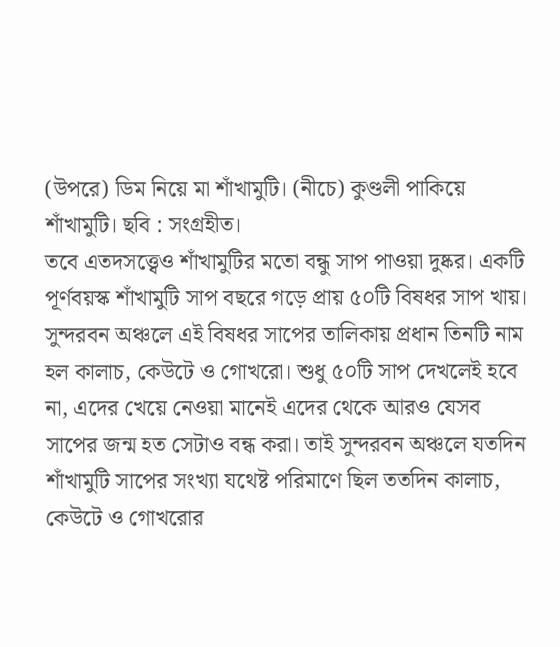(উপরে) ডিম নিয়ে মা শাঁখামুটি। (নীচে) কুণ্ডলী পাকিয়ে শাঁখামুটি। ছবি : সংগ্রহীত।
তবে এতদসত্ত্বেও শাঁখামুটির মতো বন্ধু সাপ পাওয়া দুষ্কর। একটি পূর্ণবয়স্ক শাঁখামুটি সাপ বছরে গড়ে প্রায় ৫০টি বিষধর সাপ খায়। সুন্দরবন অঞ্চলে এই বিষধর সাপের তালিকায় প্রধান তিনটি নাম হল কালাচ, কেউটে ও গোখরো। শুধু ৫০টি সাপ দেখলেই হবে না, এদের খেয়ে নেওয়া মানেই এদের থেকে আরও যেসব সাপের জন্ম হত সেটাও বন্ধ করা। তাই সুন্দরবন অঞ্চলে যতদিন শাঁখামুটি সাপের সংখ্যা যথেষ্ট পরিমাণে ছিল ততদিন কালাচ, কেউটে ও গোখরোর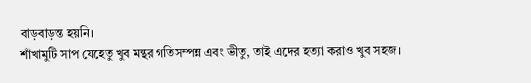বাড়বাড়ন্ত হয়নি।
শাঁখামুটি সাপ যেহেতু খুব মন্থর গতিসম্পন্ন এবং ভীতু, তাই এদের হত্যা করাও খুব সহজ।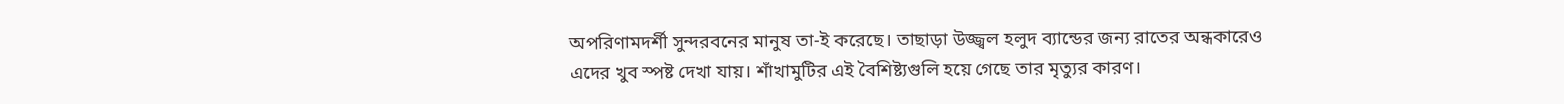অপরিণামদর্শী সুন্দরবনের মানুষ তা-ই করেছে। তাছাড়া উজ্জ্বল হলুদ ব্যান্ডের জন্য রাতের অন্ধকারেও এদের খুব স্পষ্ট দেখা যায়। শাঁখামুটির এই বৈশিষ্ট্যগুলি হয়ে গেছে তার মৃত্যুর কারণ।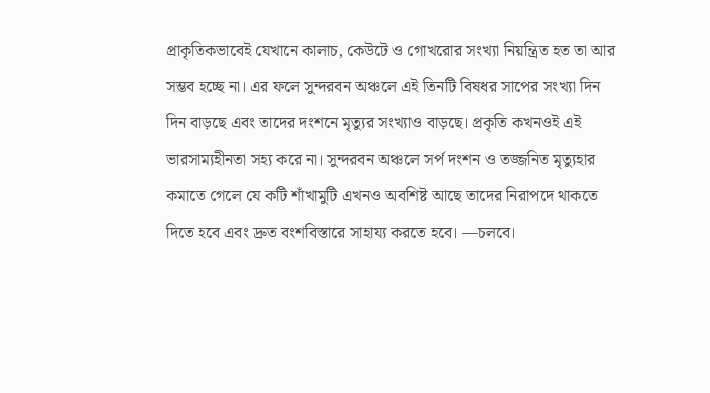প্রাকৃতিকভাবেই যেখানে কালাচ, কেউটে ও গোখরোর সংখ্যা নিয়ন্ত্রিত হত তা আর সম্ভব হচ্ছে না। এর ফলে সুন্দরবন অঞ্চলে এই তিনটি বিষধর সাপের সংখ্যা দিন দিন বাড়ছে এবং তাদের দংশনে মৃত্যুর সংখ্যাও বাড়ছে। প্রকৃতি কখনওই এই ভারসাম্যহীনতা সহ্য করে না। সুন্দরবন অঞ্চলে সর্প দংশন ও তজ্জনিত মৃত্যুহার কমাতে গেলে যে কটি শাঁখামুটি এখনও অবশিষ্ট আছে তাদের নিরাপদে থাকতে দিতে হবে এবং দ্রুত বংশবিস্তারে সাহায্য করতে হবে। —চলবে।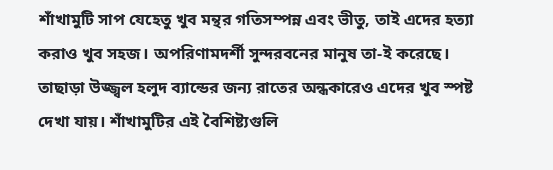শাঁখামুটি সাপ যেহেতু খুব মন্থর গতিসম্পন্ন এবং ভীতু, তাই এদের হত্যা করাও খুব সহজ। অপরিণামদর্শী সুন্দরবনের মানুষ তা-ই করেছে। তাছাড়া উজ্জ্বল হলুদ ব্যান্ডের জন্য রাতের অন্ধকারেও এদের খুব স্পষ্ট দেখা যায়। শাঁখামুটির এই বৈশিষ্ট্যগুলি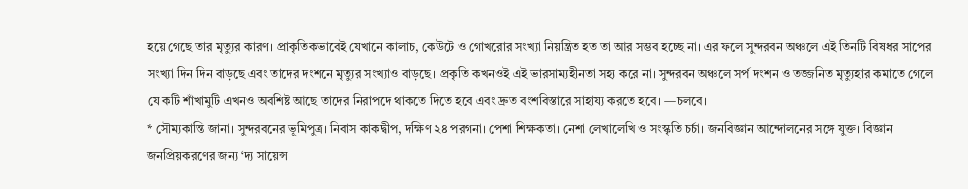হয়ে গেছে তার মৃত্যুর কারণ। প্রাকৃতিকভাবেই যেখানে কালাচ, কেউটে ও গোখরোর সংখ্যা নিয়ন্ত্রিত হত তা আর সম্ভব হচ্ছে না। এর ফলে সুন্দরবন অঞ্চলে এই তিনটি বিষধর সাপের সংখ্যা দিন দিন বাড়ছে এবং তাদের দংশনে মৃত্যুর সংখ্যাও বাড়ছে। প্রকৃতি কখনওই এই ভারসাম্যহীনতা সহ্য করে না। সুন্দরবন অঞ্চলে সর্প দংশন ও তজ্জনিত মৃত্যুহার কমাতে গেলে যে কটি শাঁখামুটি এখনও অবশিষ্ট আছে তাদের নিরাপদে থাকতে দিতে হবে এবং দ্রুত বংশবিস্তারে সাহায্য করতে হবে। —চলবে।
* সৌম্যকান্তি জানা। সুন্দরবনের ভূমিপুত্র। নিবাস কাকদ্বীপ, দক্ষিণ ২৪ পরগনা। পেশা শিক্ষকতা। নেশা লেখালেখি ও সংস্কৃতি চর্চা। জনবিজ্ঞান আন্দোলনের সঙ্গে যুক্ত। বিজ্ঞান জনপ্রিয়করণের জন্য ‘দ্য সায়েন্স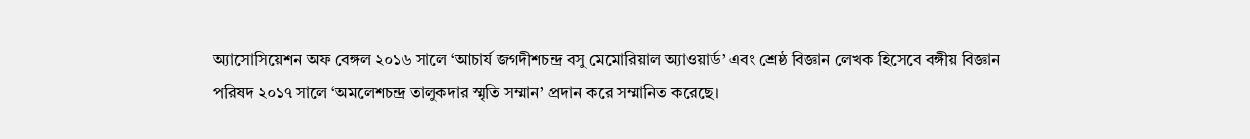অ্যাসোসিয়েশন অফ বেঙ্গল ২০১৬ সালে ‘আচার্য জগদীশচন্দ্র বসু মেমোরিয়াল অ্যাওয়ার্ড’ এবং শ্রেষ্ঠ বিজ্ঞান লেখক হিসেবে বঙ্গীয় বিজ্ঞান পরিষদ ২০১৭ সালে ‘অমলেশচন্দ্র তালুকদার স্মৃতি সম্মান’ প্রদান করে সম্মানিত করেছে।